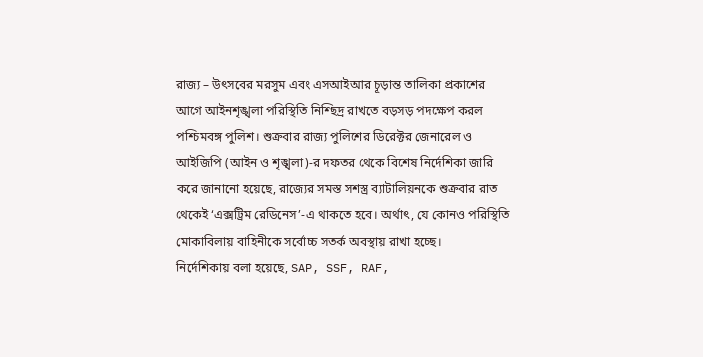রাজ্য – উৎসবের মরসুম এবং এসআইআর চূড়ান্ত তালিকা প্রকাশের আগে আইনশৃঙ্খলা পরিস্থিতি নিশ্ছিদ্র রাখতে বড়সড় পদক্ষেপ করল পশ্চিমবঙ্গ পুলিশ। শুক্রবার রাজ্য পুলিশের ডিরেক্টর জেনারেল ও আইজিপি (আইন ও শৃঙ্খলা)-র দফতর থেকে বিশেষ নির্দেশিকা জারি করে জানানো হয়েছে, রাজ্যের সমস্ত সশস্ত্র ব্যাটালিয়নকে শুক্রবার রাত থেকেই ‘এক্সট্রিম রেডিনেস’-এ থাকতে হবে। অর্থাৎ, যে কোনও পরিস্থিতি মোকাবিলায় বাহিনীকে সর্বোচ্চ সতর্ক অবস্থায় রাখা হচ্ছে।
নির্দেশিকায় বলা হয়েছে, SAP, SSF, RAF,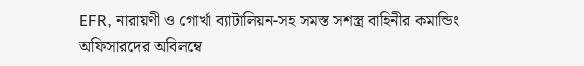EFR, নারায়ণী ও গোর্খা ব্যাটালিয়ন-সহ সমস্ত সশস্ত্র বাহিনীর কমান্ডিং অফিসারদের অবিলম্বে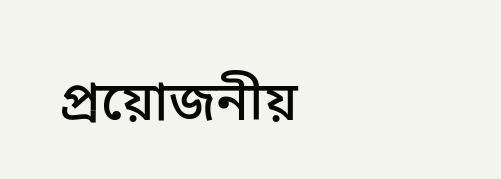প্রয়োজনীয়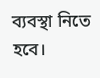ব্যবস্থা নিতে হবে।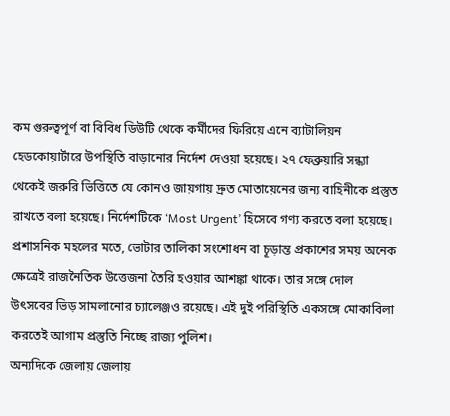কম গুরুত্বপূর্ণ বা বিবিধ ডিউটি থেকে কর্মীদের ফিরিয়ে এনে ব্যাটালিয়ন হেডকোয়ার্টারে উপস্থিতি বাড়ানোর নির্দেশ দেওয়া হয়েছে। ২৭ ফেব্রুয়ারি সন্ধ্যা থেকেই জরুরি ভিত্তিতে যে কোনও জায়গায় দ্রুত মোতায়েনের জন্য বাহিনীকে প্রস্তুত রাখতে বলা হয়েছে। নির্দেশটিকে ‘Most Urgent’ হিসেবে গণ্য করতে বলা হয়েছে।
প্রশাসনিক মহলের মতে, ভোটার তালিকা সংশোধন বা চূড়ান্ত প্রকাশের সময় অনেক ক্ষেত্রেই রাজনৈতিক উত্তেজনা তৈরি হওয়ার আশঙ্কা থাকে। তার সঙ্গে দোল উৎসবের ভিড় সামলানোর চ্যালেঞ্জও রয়েছে। এই দুই পরিস্থিতি একসঙ্গে মোকাবিলা করতেই আগাম প্রস্তুতি নিচ্ছে রাজ্য পুলিশ।
অন্যদিকে জেলায় জেলায়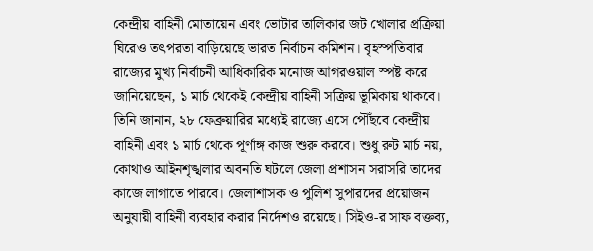কেন্দ্রীয় বাহিনী মোতায়েন এবং ভোটার তালিকার জট খোলার প্রক্রিয়া ঘিরেও তৎপরতা বাড়িয়েছে ভারত নির্বাচন কমিশন। বৃহস্পতিবার রাজ্যের মুখ্য নির্বাচনী আধিকারিক মনোজ আগরওয়াল স্পষ্ট করে জানিয়েছেন, ১ মার্চ থেকেই কেন্দ্রীয় বাহিনী সক্রিয় ভূমিকায় থাকবে।
তিনি জানান, ২৮ ফেব্রুয়ারির মধ্যেই রাজ্যে এসে পৌঁছবে কেন্দ্রীয় বাহিনী এবং ১ মার্চ থেকে পূর্ণাঙ্গ কাজ শুরু করবে। শুধু রুট মার্চ নয়, কোথাও আইনশৃঙ্খলার অবনতি ঘটলে জেলা প্রশাসন সরাসরি তাদের কাজে লাগাতে পারবে। জেলাশাসক ও পুলিশ সুপারদের প্রয়োজন অনুযায়ী বাহিনী ব্যবহার করার নির্দেশও রয়েছে। সিইও-র সাফ বক্তব্য,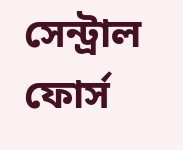সেন্ট্রাল ফোর্স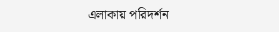এলাকায় পরিদর্শন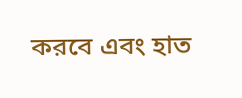করবে এবং হাত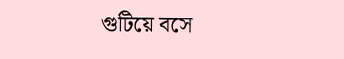গুটিয়ে বসে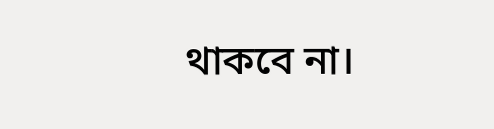থাকবে না।